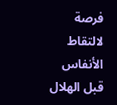فرصة لالتقاط الأنفاس قبل الهلال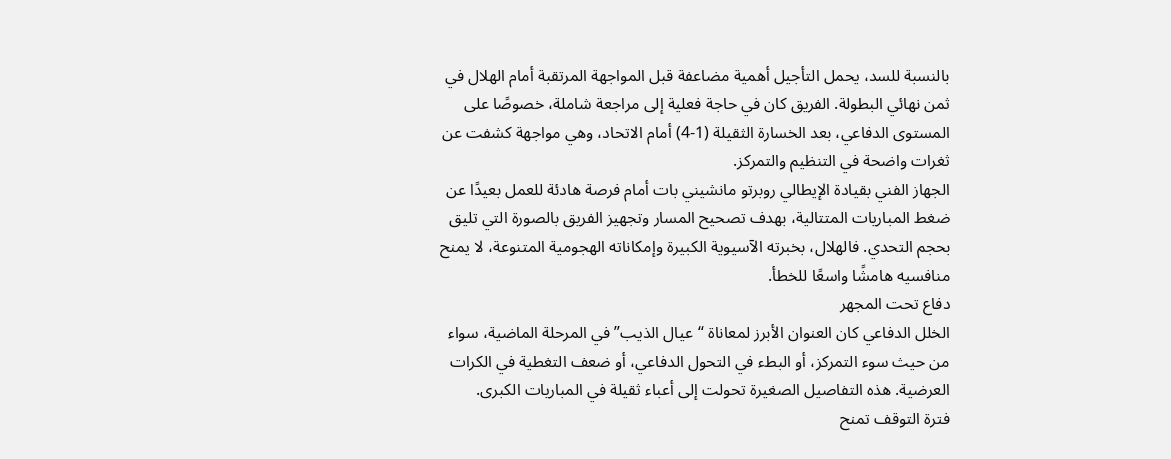بالنسبة للسد، يحمل التأجيل أهمية مضاعفة قبل المواجهة المرتقبة أمام الهلال في ثمن نهائي البطولة. الفريق كان في حاجة فعلية إلى مراجعة شاملة، خصوصًا على المستوى الدفاعي، بعد الخسارة الثقيلة (1-4) أمام الاتحاد، وهي مواجهة كشفت عن ثغرات واضحة في التنظيم والتمركز.
الجهاز الفني بقيادة الإيطالي روبرتو مانشيني بات أمام فرصة هادئة للعمل بعيدًا عن ضغط المباريات المتتالية، بهدف تصحيح المسار وتجهيز الفريق بالصورة التي تليق بحجم التحدي. فالهلال، بخبرته الآسيوية الكبيرة وإمكاناته الهجومية المتنوعة، لا يمنح منافسيه هامشًا واسعًا للخطأ.
دفاع تحت المجهر
الخلل الدفاعي كان العنوان الأبرز لمعاناة “عيال الذيب” في المرحلة الماضية، سواء من حيث سوء التمركز، أو البطء في التحول الدفاعي، أو ضعف التغطية في الكرات العرضية. هذه التفاصيل الصغيرة تحولت إلى أعباء ثقيلة في المباريات الكبرى.
فترة التوقف تمنح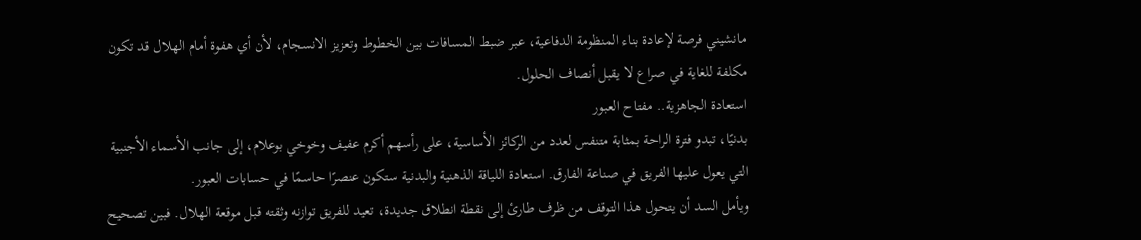مانشيني فرصة لإعادة بناء المنظومة الدفاعية، عبر ضبط المسافات بين الخطوط وتعزيز الانسجام، لأن أي هفوة أمام الهلال قد تكون مكلفة للغاية في صراع لا يقبل أنصاف الحلول.
استعادة الجاهزية.. مفتاح العبور
بدنيًا، تبدو فترة الراحة بمثابة متنفس لعدد من الركائز الأساسية، على رأسهم أكرم عفيف وخوخي بوعلام، إلى جانب الأسماء الأجنبية التي يعول عليها الفريق في صناعة الفارق. استعادة اللياقة الذهنية والبدنية ستكون عنصرًا حاسمًا في حسابات العبور.
ويأمل السد أن يتحول هذا التوقف من ظرف طارئ إلى نقطة انطلاق جديدة، تعيد للفريق توازنه وثقته قبل موقعة الهلال. فبين تصحيح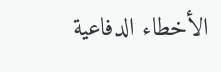الأخطاء الدفاعية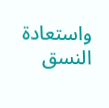واستعادة النسق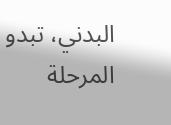البدني، تبدو المرحلة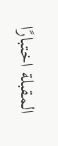المقبلة اختبارًا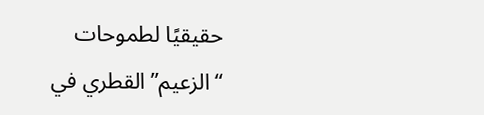حقيقيًا لطموحات “الزعيم” القطري في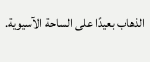الذهاب بعيدًا على الساحة الآسيوية.